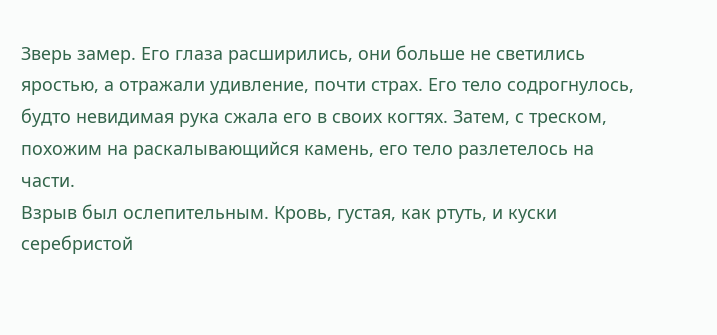Зверь замер. Его глаза расширились, они больше не светились яростью, а отражали удивление, почти страх. Его тело содрогнулось, будто невидимая рука сжала его в своих когтях. Затем, с треском, похожим на раскалывающийся камень, его тело разлетелось на части.
Взрыв был ослепительным. Кровь, густая, как ртуть, и куски серебристой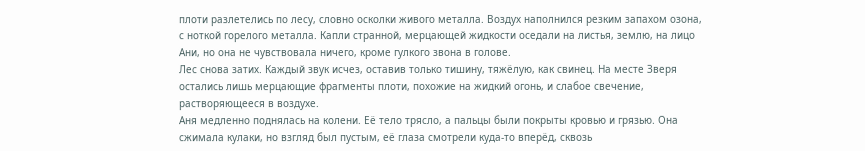плоти разлетелись по лесу, словно осколки живого металла. Воздух наполнился резким запахом озона, с ноткой горелого металла. Капли странной, мерцающей жидкости оседали на листья, землю, на лицо Ани, но она не чувствовала ничего, кроме гулкого звона в голове.
Лес снова затих. Каждый звук исчез, оставив только тишину, тяжёлую, как свинец. На месте Зверя остались лишь мерцающие фрагменты плоти, похожие на жидкий огонь, и слабое свечение, растворяющееся в воздухе.
Аня медленно поднялась на колени. Её тело трясло, а пальцы были покрыты кровью и грязью. Она сжимала кулаки, но взгляд был пустым, её глаза смотрели куда-то вперёд, сквозь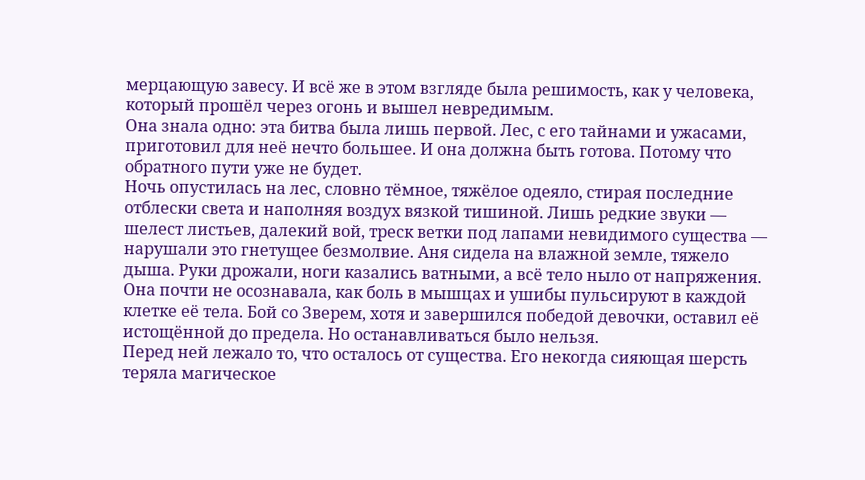мерцающую завесу. И всё же в этом взгляде была решимость, как у человека, который прошёл через огонь и вышел невредимым.
Она знала одно: эта битва была лишь первой. Лес, с его тайнами и ужасами, приготовил для неё нечто большее. И она должна быть готова. Потому что обратного пути уже не будет.
Ночь опустилась на лес, словно тёмное, тяжёлое одеяло, стирая последние отблески света и наполняя воздух вязкой тишиной. Лишь редкие звуки — шелест листьев, далекий вой, треск ветки под лапами невидимого существа — нарушали это гнетущее безмолвие. Аня сидела на влажной земле, тяжело дыша. Руки дрожали, ноги казались ватными, а всё тело ныло от напряжения. Она почти не осознавала, как боль в мышцах и ушибы пульсируют в каждой клетке её тела. Бой со Зверем, хотя и завершился победой девочки, оставил её истощённой до предела. Но останавливаться было нельзя.
Перед ней лежало то, что осталось от существа. Его некогда сияющая шерсть теряла магическое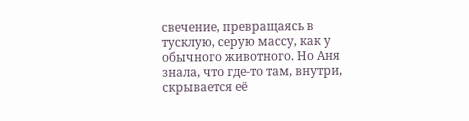свечение, превращаясь в тусклую, серую массу, как у обычного животного. Но Аня знала, что где-то там, внутри, скрывается её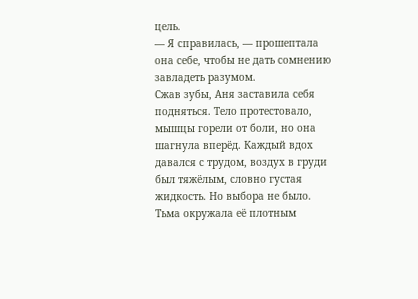цель.
— Я справилась, — прошептала она себе, чтобы не дать сомнению завладеть разумом.
Сжав зубы, Аня заставила себя подняться. Тело протестовало, мышцы горели от боли, но она шагнула вперёд. Каждый вдох давался с трудом, воздух в груди был тяжёлым, словно густая жидкость. Но выбора не было.
Тьма окружала её плотным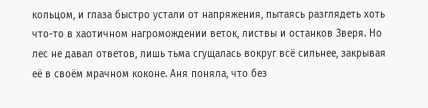кольцом, и глаза быстро устали от напряжения, пытаясь разглядеть хоть что-то в хаотичном нагромождении веток, листвы и останков Зверя. Но лес не давал ответов, лишь тьма сгущалась вокруг всё сильнее, закрывая её в своём мрачном коконе. Аня поняла, что без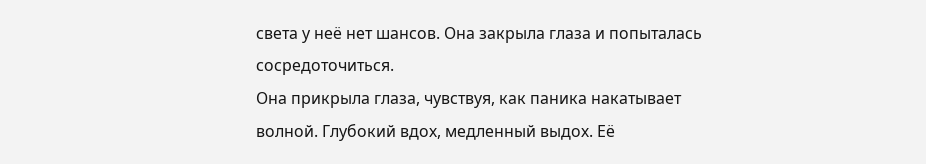света у неё нет шансов. Она закрыла глаза и попыталась сосредоточиться.
Она прикрыла глаза, чувствуя, как паника накатывает волной. Глубокий вдох, медленный выдох. Её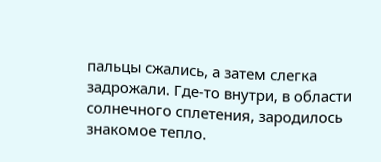пальцы сжались, а затем слегка задрожали. Где-то внутри, в области солнечного сплетения, зародилось знакомое тепло.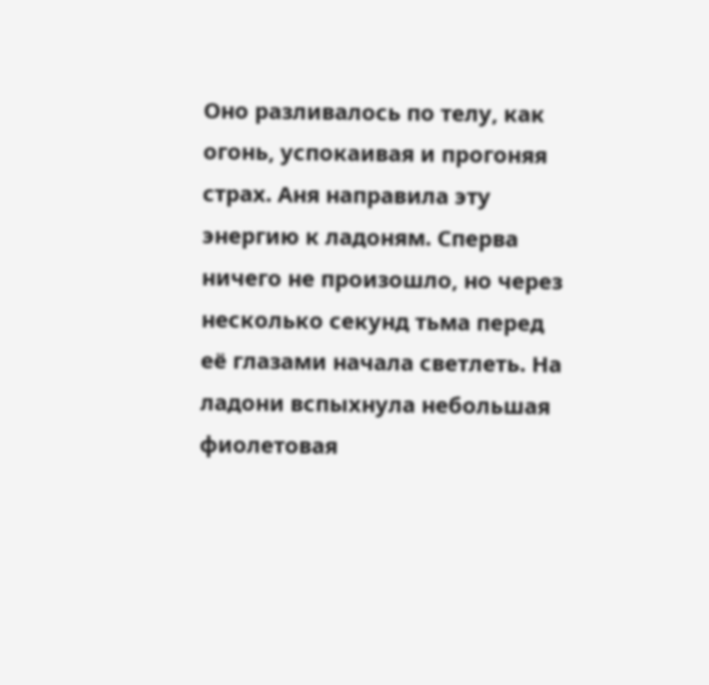Оно разливалось по телу, как огонь, успокаивая и прогоняя страх. Аня направила эту энергию к ладоням. Сперва ничего не произошло, но через несколько секунд тьма перед её глазами начала светлеть. На ладони вспыхнула небольшая фиолетовая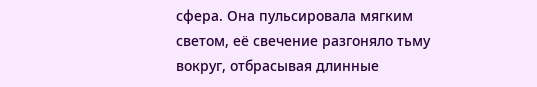сфера. Она пульсировала мягким светом, её свечение разгоняло тьму вокруг, отбрасывая длинные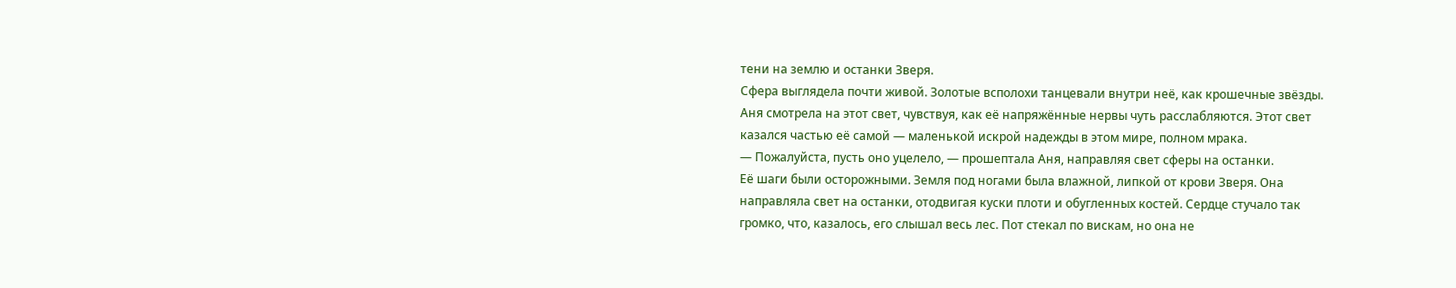тени на землю и останки Зверя.
Сфера выглядела почти живой. Золотые всполохи танцевали внутри неё, как крошечные звёзды. Аня смотрела на этот свет, чувствуя, как её напряжённые нервы чуть расслабляются. Этот свет казался частью её самой — маленькой искрой надежды в этом мире, полном мрака.
— Пожалуйста, пусть оно уцелело, — прошептала Аня, направляя свет сферы на останки.
Её шаги были осторожными. Земля под ногами была влажной, липкой от крови Зверя. Она направляла свет на останки, отодвигая куски плоти и обугленных костей. Сердце стучало так громко, что, казалось, его слышал весь лес. Пот стекал по вискам, но она не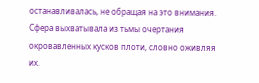останавливалась, не обращая на это внимания.
Сфера выхватывала из тьмы очертания окровавленных кусков плоти, словно оживляя их.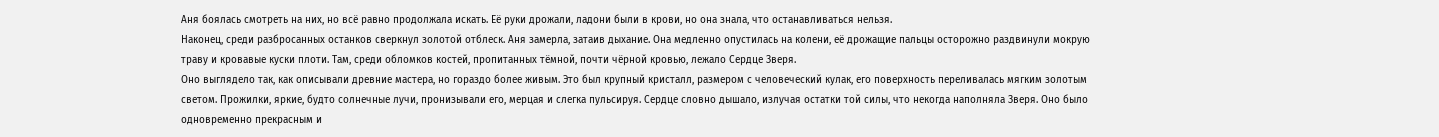Аня боялась смотреть на них, но всё равно продолжала искать. Её руки дрожали, ладони были в крови, но она знала, что останавливаться нельзя.
Наконец, среди разбросанных останков сверкнул золотой отблеск. Аня замерла, затаив дыхание. Она медленно опустилась на колени, её дрожащие пальцы осторожно раздвинули мокрую траву и кровавые куски плоти. Там, среди обломков костей, пропитанных тёмной, почти чёрной кровью, лежало Сердце Зверя.
Оно выглядело так, как описывали древние мастера, но гораздо более живым. Это был крупный кристалл, размером с человеческий кулак, его поверхность переливалась мягким золотым светом. Прожилки, яркие, будто солнечные лучи, пронизывали его, мерцая и слегка пульсируя. Сердце словно дышало, излучая остатки той силы, что некогда наполняла Зверя. Оно было одновременно прекрасным и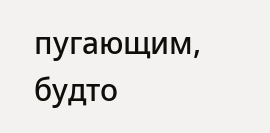пугающим, будто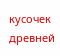кусочек древней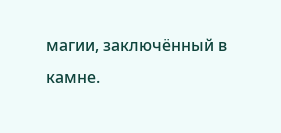магии, заключённый в камне.